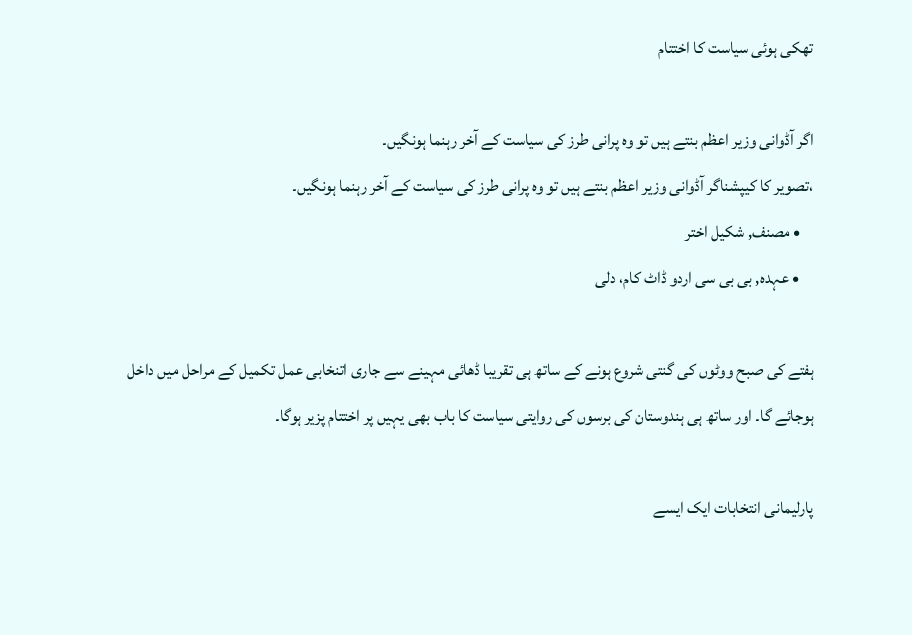تھکی ہوئی سیاست کا اختتام

اگر آڈوانی وزیر اعظم بنتے ہیں تو وہ پرانی طرز کی سیاست کے آخر رہنما ہونگیں۔
،تصویر کا کیپشناگر آڈوانی وزیر اعظم بنتے ہیں تو وہ پرانی طرز کی سیاست کے آخر رہنما ہونگیں۔
    • مصنف, شکیل اختر
    • عہدہ, بی بی سی اردو ڈاٹ کام، دلی

ہفتے کی صبح ووٹوں کی گنتی شروع ہونے کے ساتھ ہی تقریبا ڈھائی مہینے سے جاری اتنخابی عمل تکمیل کے مراحل میں داخل ہوجائے گا۔ اور ساتھ ہی ہندوستان کی برسوں کی روایتی سیاست کا باب بھی یہیں پر اختتام پزیر ہوگا۔

پارلیمانی انتخابات ایک ایسے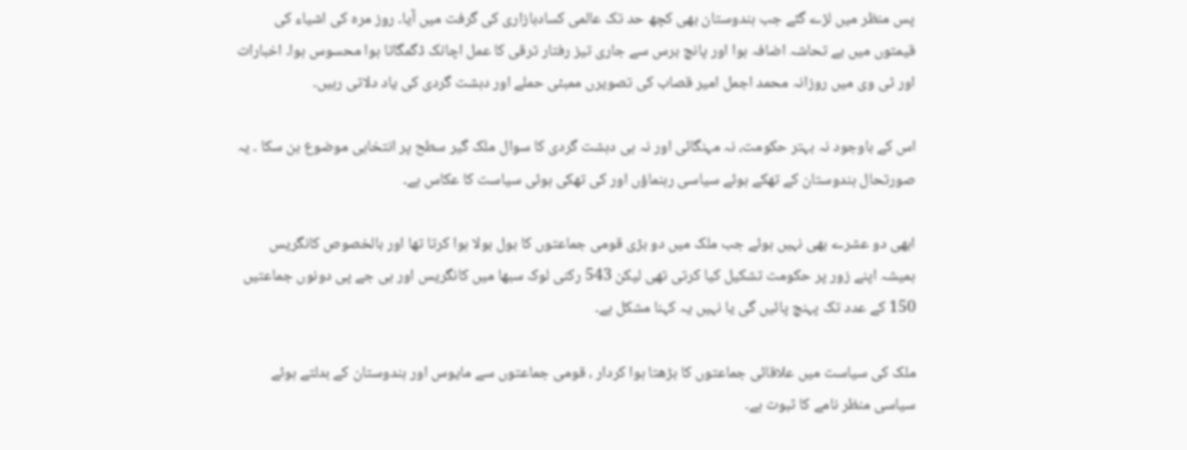پس منظر میں لڑے گئے جب ہندوستان بھی کچھ حد تک عالمی کسادبازاری کی گرفت میں آیا۔ روز مرہ کی اشیاء کی قیمتوں میں بے تحاشہ اضافہ ہوا اور پانچ برس سے جاری تیز رفتار ترقی کا عمل اچانک ڈگمگاتا ہوا محسوس ہوا۔ اخبارات اور ٹی وی میں روزانہ محمد اجمل امیر قصاب کی تصویرں ممبئی حملے اور دہشت گردی کی یاد دلاتی رہیں۔

اس کے باوجود نہ بہتر حکومت، نہ مہنگائی اور نہ ہی دہشت گردی کا سوال ملک گیر سطح پر انتخابی موضوع بن سکا ۔ یہ صورتحال ہندوستان کے تھکے ہوئے سیاسی رہنماؤں اور کی تھکی ہوئی سیاست کا عکاس ہے۔

ابھی دو عشرے بھی نہیں ہوئے جب ملک میں دو بڑی قومی جماعتوں کا بول بولا ہوا کرتا تھا اور بالخصوص کانگریس ہمیشہ اپنے زور پر حکومت تشکیل کیا کرتی تھی لیکن 543 رکنی لوک سبھا میں کانگریس اور بی جے پی دونوں جماعتیں 150 کے عدد تک پہنچ پائیں گی یا نہیں یہ کہنا مشکل ہے۔

ملک کی سیاست میں علاقائی جماعتوں کا بڑھتا ہوا کردار ، قومی جماعتوں سے مایوس اور ہندوستان کے بدلتے ہوئے سیاسی منظر نامے کا ثبوت ہے۔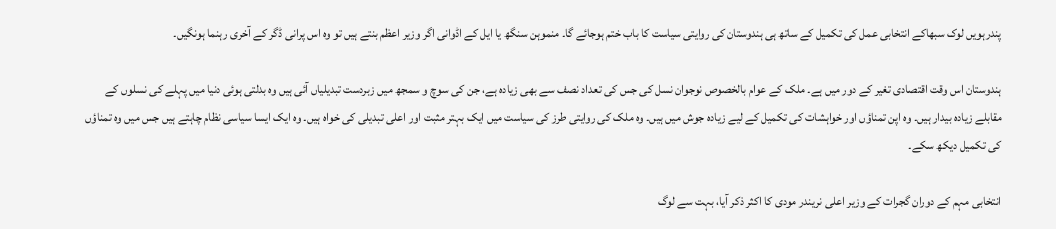پندرہویں لوک سبھاکے انتخابی عمل کی تکمیل کے ساتھ ہی ہندوستان کی روایتی سیاست کا باب ختم ہوجائے گا۔ منموہن سنگھ یا ایل کے اڈوانی اگر وزیر اعظم بنتے ہیں تو وہ اس پرانی ڈگر کے آخری رہنما ہونگیں۔

ہندوستان اس وقت اقتصادی تغیر کے دور میں ہے۔ ملک کے عوام بالخصوص نوجوان نسل کی جس کی تعداد نصف سے بھی زیادہ ہے، جن کی سوچ و سمجھ میں زبردست تبدیلیاں آئی ہیں وہ بدلتی ہوئی دنیا میں پہلے کی نسلوں کے مقابلے زیادہ بیدار ہیں۔ وہ اپن تمناؤں اور خواہشات کی تکمیل کے لیے زیادہ جوش میں ہیں۔ وہ ملک کی روایتی طرز کی سیاست میں ایک بہتر مثبت اور اعلی تبدیلی کی خواہ ہیں۔ وہ ایک ایسا سیاسی نظام چاہتے ہیں جس میں وہ تمناؤں کی تکمیل دیکھ سکے۔

انتخابی مہم کے دوران گجرات کے وزیر اعلی نریندر مودی کا اکثر ذکر آیا، بہت سے لوگ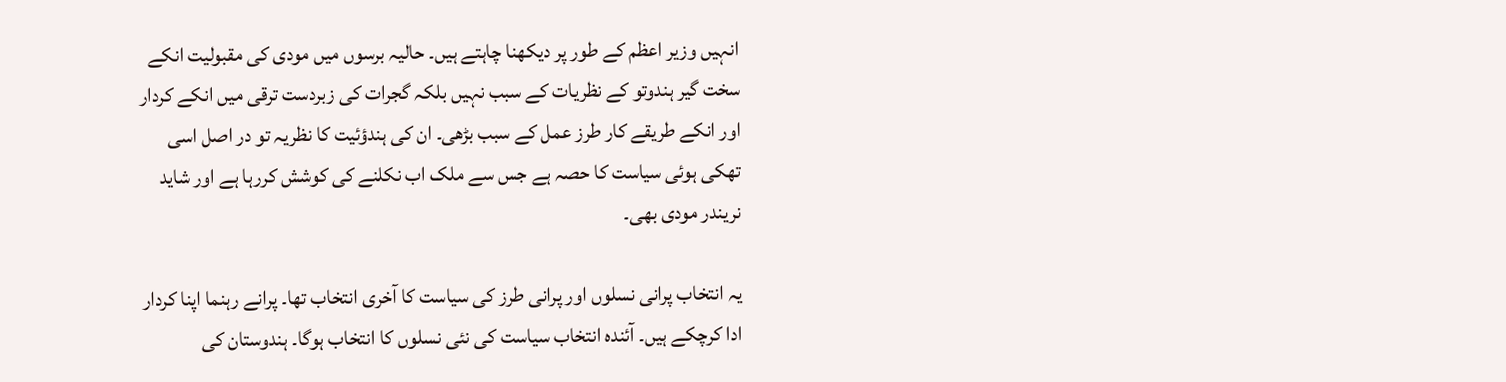انہیں وزیر اعظم کے طور پر دیکھنا چاہتے ہیں۔ حالیہ برسوں میں مودی کی مقبولیت انکے سخت گیر ہندوتو کے نظریات کے سبب نہیں بلکہ گجرات کی زبردست ترقی میں انکے کردار اور انکے طریقے کار طرز عمل کے سبب بڑھی۔ ان کی ہندؤئیت کا نظریہ تو در اصل اسی تھکی ہوئی سیاست کا حصہ ہے جس سے ملک اب نکلنے کی کوشش کررہا ہے اور شاید نریندر مودی بھی۔

یہ انتخاب پرانی نسلوں اور پرانی طرز کی سیاست کا آخری انتخاب تھا۔ پرانے رہنما اپنا کردار ادا کرچکے ہیں۔ آئندہ انتخاب سیاست کی نئی نسلوں کا انتخاب ہوگا۔ ہندوستان کی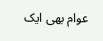عوام بھی ایک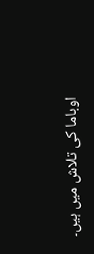اوباما کی تلاش میں ہیں۔